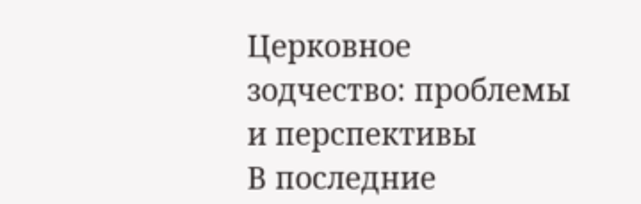Церковное зодчество: проблемы и перспективы
В последние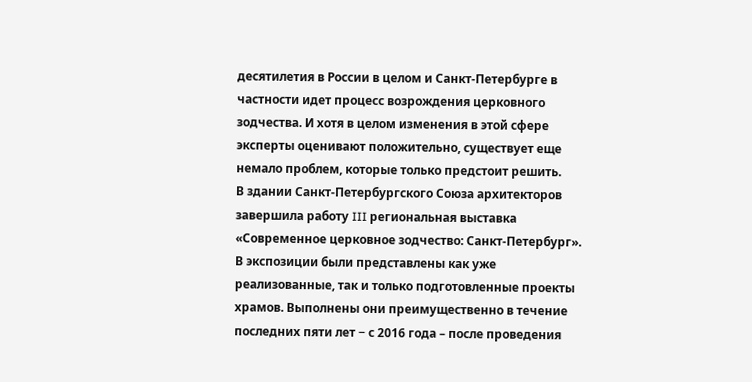десятилетия в России в целом и Санкт-Петербурге в частности идет процесс возрождения церковного зодчества. И хотя в целом изменения в этой сфере эксперты оценивают положительно, существует еще немало проблем, которые только предстоит решить.
В здании Санкт-Петербургского Союза архитекторов завершила работу III региональная выставка «Современное церковное зодчество: Санкт-Петербург». В экспозиции были представлены как уже реализованные, так и только подготовленные проекты храмов. Выполнены они преимущественно в течение последних пяти лет − с 2016 года – после проведения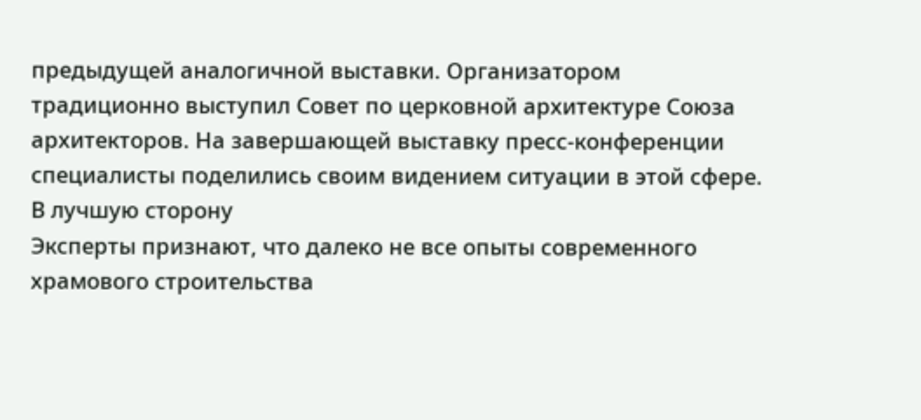предыдущей аналогичной выставки. Организатором традиционно выступил Совет по церковной архитектуре Союза архитекторов. На завершающей выставку пресс-конференции специалисты поделились своим видением ситуации в этой сфере.
В лучшую сторону
Эксперты признают, что далеко не все опыты современного храмового строительства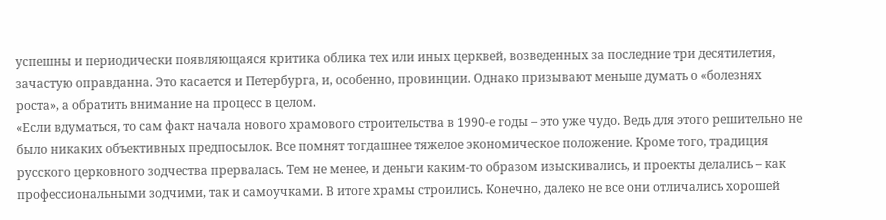успешны и периодически появляющаяся критика облика тех или иных церквей, возведенных за последние три десятилетия, зачастую оправданна. Это касается и Петербурга, и, особенно, провинции. Однако призывают меньше думать о «болезнях роста», а обратить внимание на процесс в целом.
«Если вдуматься, то сам факт начала нового храмового строительства в 1990-е годы – это уже чудо. Ведь для этого решительно не было никаких объективных предпосылок. Все помнят тогдашнее тяжелое экономическое положение. Кроме того, традиция русского церковного зодчества прервалась. Тем не менее, и деньги каким-то образом изыскивались, и проекты делались – как профессиональными зодчими, так и самоучками. В итоге храмы строились. Конечно, далеко не все они отличались хорошей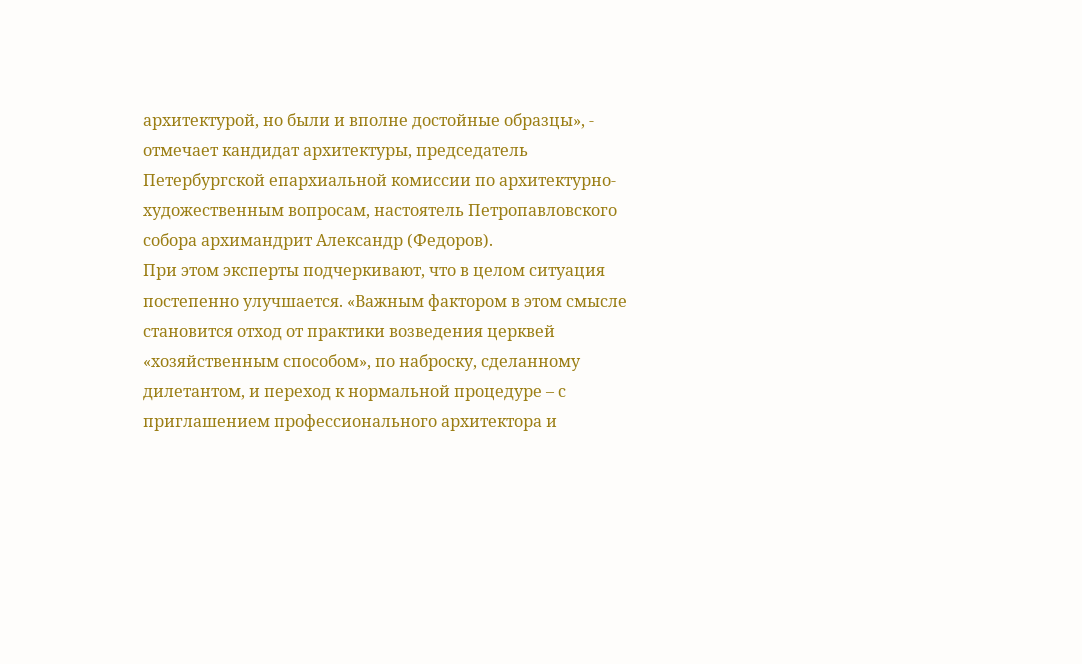архитектурой, но были и вполне достойные образцы», - отмечает кандидат архитектуры, председатель Петербургской епархиальной комиссии по архитектурно-художественным вопросам, настоятель Петропавловского собора архимандрит Александр (Федоров).
При этом эксперты подчеркивают, что в целом ситуация постепенно улучшается. «Важным фактором в этом смысле становится отход от практики возведения церквей «хозяйственным способом», по наброску, сделанному дилетантом, и переход к нормальной процедуре – с приглашением профессионального архитектора и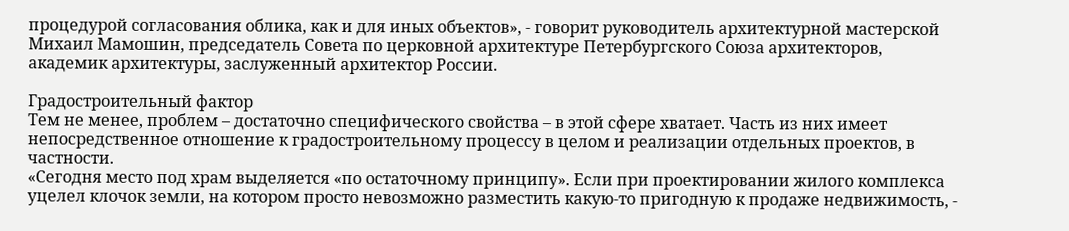процедурой согласования облика, как и для иных объектов», - говорит руководитель архитектурной мастерской Михаил Мамошин, председатель Совета по церковной архитектуре Петербургского Союза архитекторов, академик архитектуры, заслуженный архитектор России.

Градостроительный фактор
Тем не менее, проблем – достаточно специфического свойства – в этой сфере хватает. Часть из них имеет непосредственное отношение к градостроительному процессу в целом и реализации отдельных проектов, в частности.
«Сегодня место под храм выделяется «по остаточному принципу». Если при проектировании жилого комплекса уцелел клочок земли, на котором просто невозможно разместить какую-то пригодную к продаже недвижимость, -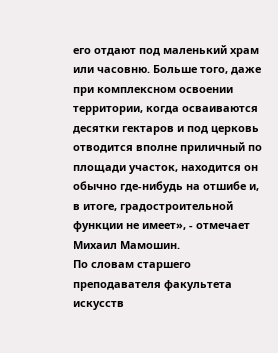его отдают под маленький храм или часовню. Больше того, даже при комплексном освоении территории, когда осваиваются десятки гектаров и под церковь отводится вполне приличный по площади участок, находится он обычно где-нибудь на отшибе и, в итоге, градостроительной функции не имеет», - отмечает Михаил Мамошин.
По словам старшего преподавателя факультета искусств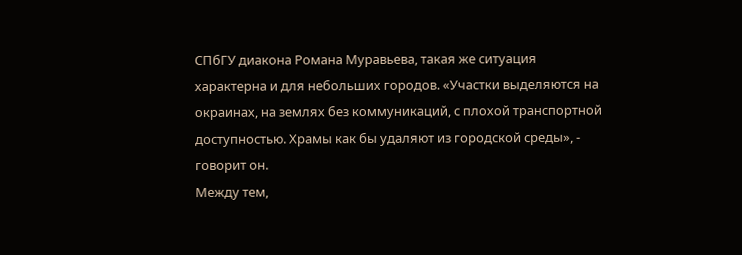СПбГУ диакона Романа Муравьева, такая же ситуация характерна и для небольших городов. «Участки выделяются на окраинах, на землях без коммуникаций, с плохой транспортной доступностью. Храмы как бы удаляют из городской среды», - говорит он.
Между тем,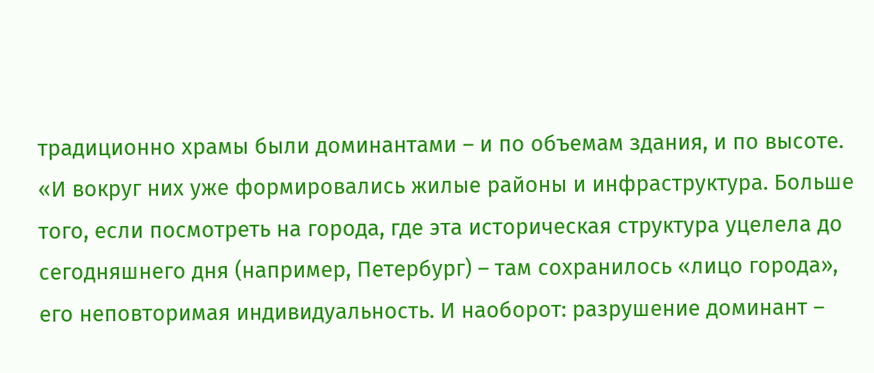традиционно храмы были доминантами – и по объемам здания, и по высоте. «И вокруг них уже формировались жилые районы и инфраструктура. Больше того, если посмотреть на города, где эта историческая структура уцелела до сегодняшнего дня (например, Петербург) – там сохранилось «лицо города», его неповторимая индивидуальность. И наоборот: разрушение доминант –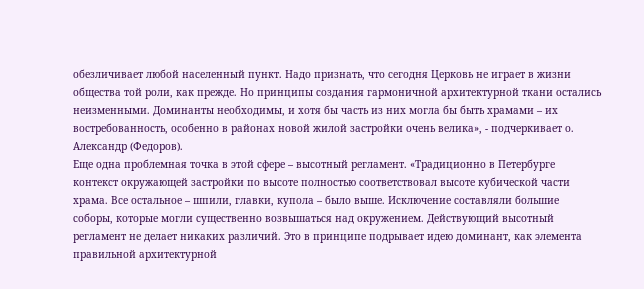обезличивает любой населенный пункт. Надо признать, что сегодня Церковь не играет в жизни общества той роли, как прежде. Но принципы создания гармоничной архитектурной ткани остались неизменными. Доминанты необходимы, и хотя бы часть из них могла бы быть храмами – их востребованность, особенно в районах новой жилой застройки очень велика», - подчеркивает о. Александр (Федоров).
Еще одна проблемная точка в этой сфере – высотный регламент. «Традиционно в Петербурге контекст окружающей застройки по высоте полностью соответствовал высоте кубической части храма. Все остальное – шпили, главки, купола – было выше. Исключение составляли большие соборы, которые могли существенно возвышаться над окружением. Действующий высотный регламент не делает никаких различий. Это в принципе подрывает идею доминант, как элемента правильной архитектурной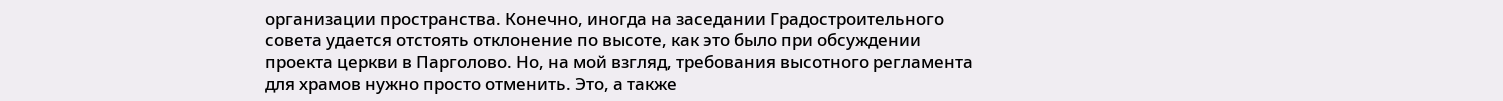организации пространства. Конечно, иногда на заседании Градостроительного совета удается отстоять отклонение по высоте, как это было при обсуждении проекта церкви в Парголово. Но, на мой взгляд, требования высотного регламента для храмов нужно просто отменить. Это, а также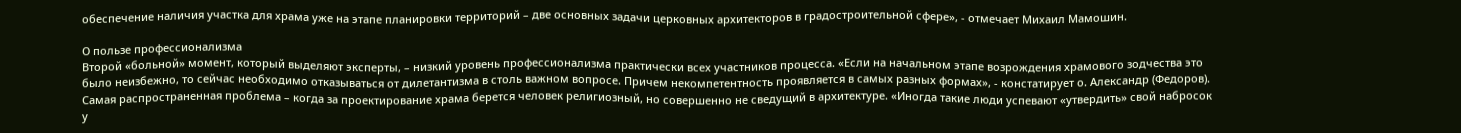обеспечение наличия участка для храма уже на этапе планировки территорий – две основных задачи церковных архитекторов в градостроительной сфере», - отмечает Михаил Мамошин.

О пользе профессионализма
Второй «больной» момент, который выделяют эксперты, – низкий уровень профессионализма практически всех участников процесса. «Если на начальном этапе возрождения храмового зодчества это было неизбежно, то сейчас необходимо отказываться от дилетантизма в столь важном вопросе. Причем некомпетентность проявляется в самых разных формах», - констатирует о. Александр (Федоров).
Самая распространенная проблема – когда за проектирование храма берется человек религиозный, но совершенно не сведущий в архитектуре. «Иногда такие люди успевают «утвердить» свой набросок у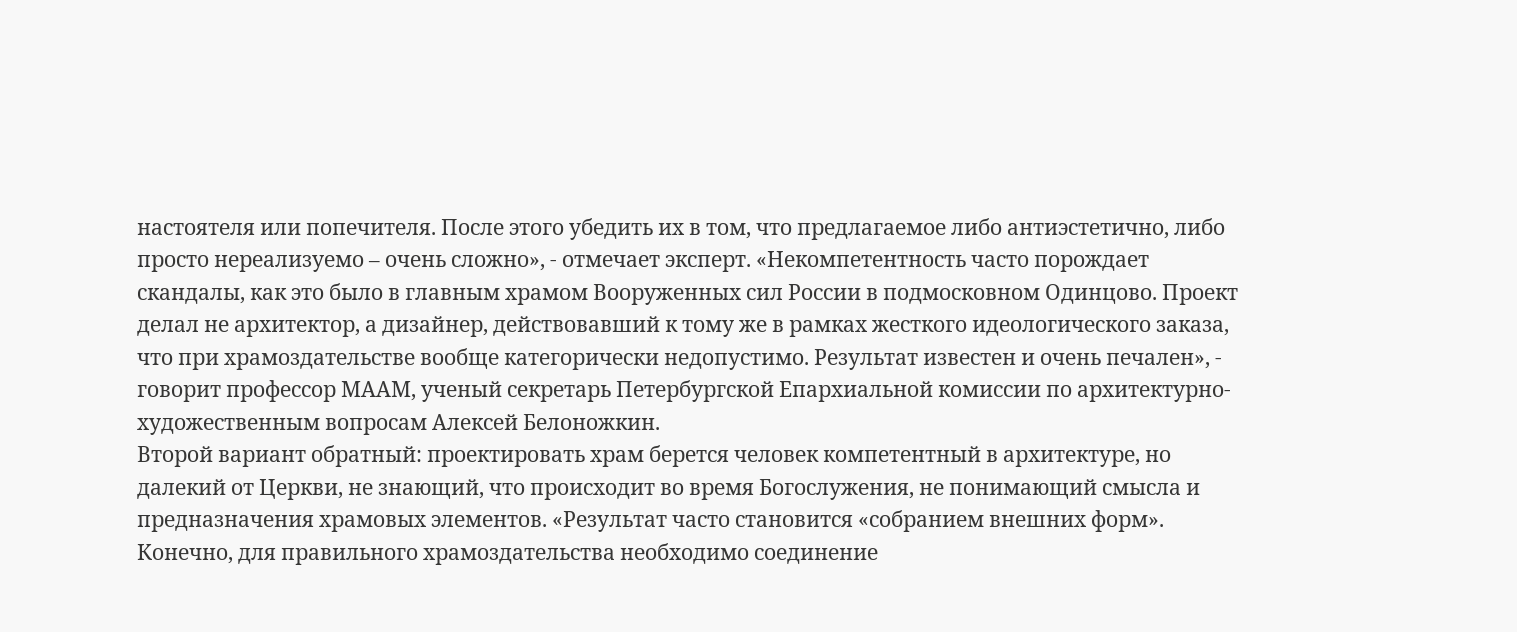настоятеля или попечителя. После этого убедить их в том, что предлагаемое либо антиэстетично, либо просто нереализуемо – очень сложно», - отмечает эксперт. «Некомпетентность часто порождает скандалы, как это было в главным храмом Вооруженных сил России в подмосковном Одинцово. Проект делал не архитектор, а дизайнер, действовавший к тому же в рамках жесткого идеологического заказа, что при храмоздательстве вообще категорически недопустимо. Результат известен и очень печален», - говорит профессор МААМ, ученый секретарь Петербургской Епархиальной комиссии по архитектурно-художественным вопросам Алексей Белоножкин.
Второй вариант обратный: проектировать храм берется человек компетентный в архитектуре, но далекий от Церкви, не знающий, что происходит во время Богослужения, не понимающий смысла и предназначения храмовых элементов. «Результат часто становится «собранием внешних форм». Конечно, для правильного храмоздательства необходимо соединение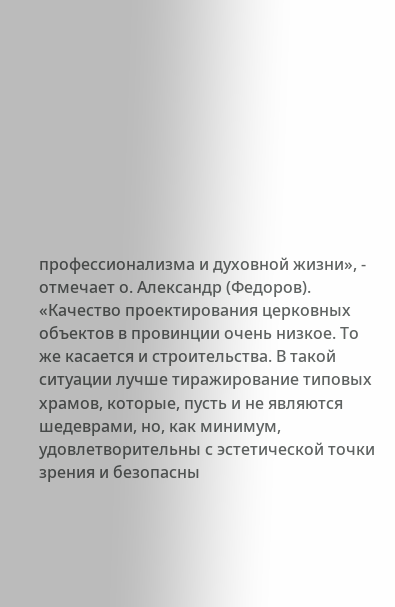профессионализма и духовной жизни», - отмечает о. Александр (Федоров).
«Качество проектирования церковных объектов в провинции очень низкое. То же касается и строительства. В такой ситуации лучше тиражирование типовых храмов, которые, пусть и не являются шедеврами, но, как минимум, удовлетворительны с эстетической точки зрения и безопасны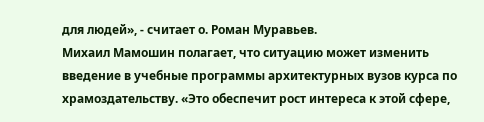для людей», - считает о. Роман Муравьев.
Михаил Мамошин полагает, что ситуацию может изменить введение в учебные программы архитектурных вузов курса по храмоздательству. «Это обеспечит рост интереса к этой сфере,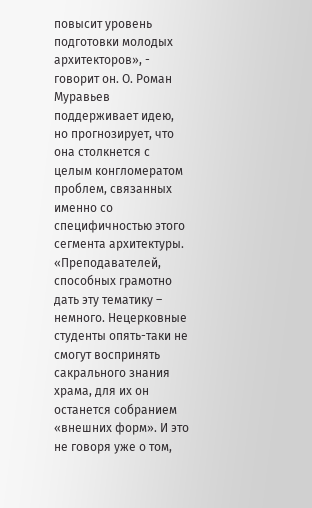повысит уровень подготовки молодых архитекторов», - говорит он. О. Роман Муравьев поддерживает идею, но прогнозирует, что она столкнется с целым конгломератом проблем, связанных именно со специфичностью этого сегмента архитектуры. «Преподавателей, способных грамотно дать эту тематику – немного. Нецерковные студенты опять-таки не смогут воспринять сакрального знания храма, для их он останется собранием «внешних форм». И это не говоря уже о том,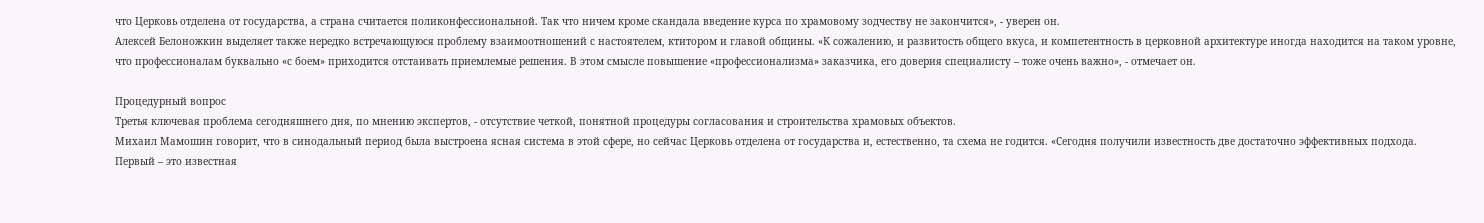что Церковь отделена от государства, а страна считается поликонфессиональной. Так что ничем кроме скандала введение курса по храмовому зодчеству не закончится», - уверен он.
Алексей Белоножкин выделяет также нередко встречающуюся проблему взаимоотношений с настоятелем, ктитором и главой общины. «К сожалению, и развитость общего вкуса, и компетентность в церковной архитектуре иногда находится на таком уровне, что профессионалам буквально «с боем» приходится отстаивать приемлемые решения. В этом смысле повышение «профессионализма» заказчика, его доверия специалисту – тоже очень важно», - отмечает он.

Процедурный вопрос
Третья ключевая проблема сегодняшнего дня, по мнению экспертов, - отсутствие четкой, понятной процедуры согласования и строительства храмовых объектов.
Михаил Мамошин говорит, что в синодальный период была выстроена ясная система в этой сфере, но сейчас Церковь отделена от государства и, естественно, та схема не годится. «Сегодня получили известность две достаточно эффективных подхода. Первый – это известная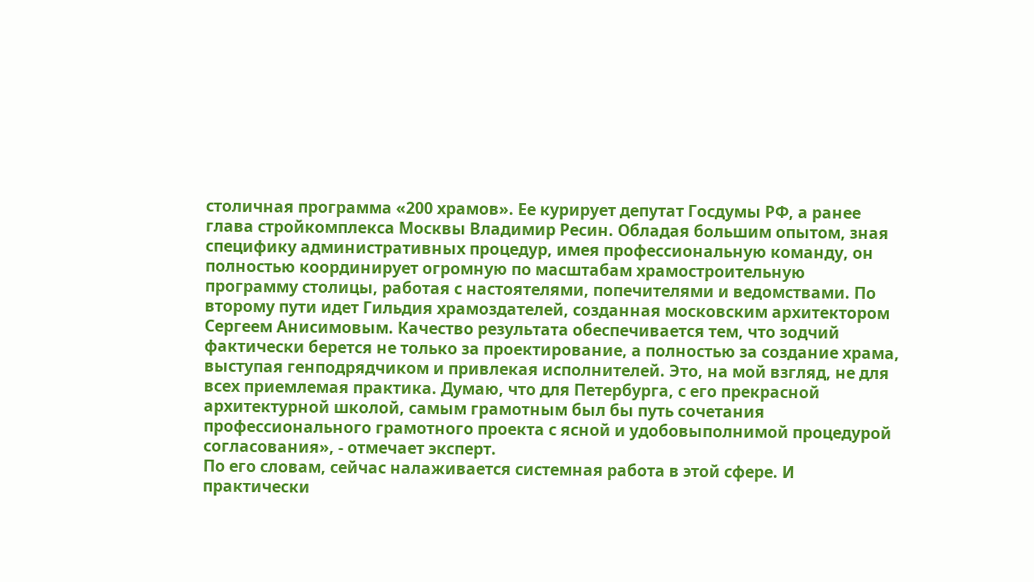столичная программа «200 храмов». Ее курирует депутат Госдумы РФ, а ранее глава стройкомплекса Москвы Владимир Ресин. Обладая большим опытом, зная специфику административных процедур, имея профессиональную команду, он полностью координирует огромную по масштабам храмостроительную программу столицы, работая с настоятелями, попечителями и ведомствами. По второму пути идет Гильдия храмоздателей, созданная московским архитектором Сергеем Анисимовым. Качество результата обеспечивается тем, что зодчий фактически берется не только за проектирование, а полностью за создание храма, выступая генподрядчиком и привлекая исполнителей. Это, на мой взгляд, не для всех приемлемая практика. Думаю, что для Петербурга, с его прекрасной архитектурной школой, самым грамотным был бы путь сочетания профессионального грамотного проекта с ясной и удобовыполнимой процедурой согласования», - отмечает эксперт.
По его словам, сейчас налаживается системная работа в этой сфере. И практически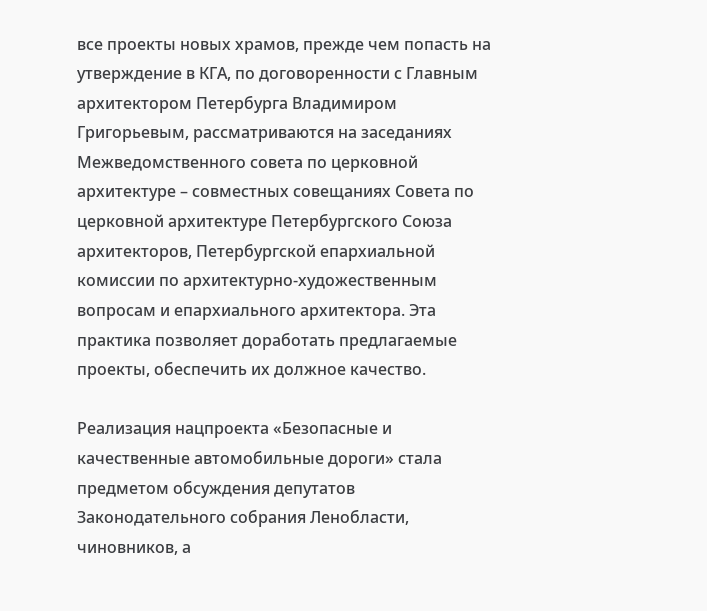все проекты новых храмов, прежде чем попасть на утверждение в КГА, по договоренности с Главным архитектором Петербурга Владимиром Григорьевым, рассматриваются на заседаниях Межведомственного совета по церковной архитектуре – совместных совещаниях Совета по церковной архитектуре Петербургского Союза архитекторов, Петербургской епархиальной комиссии по архитектурно-художественным вопросам и епархиального архитектора. Эта практика позволяет доработать предлагаемые проекты, обеспечить их должное качество.

Реализация нацпроекта «Безопасные и качественные автомобильные дороги» стала предметом обсуждения депутатов Законодательного собрания Ленобласти, чиновников, а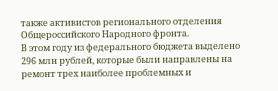также активистов регионального отделения Общероссийского Народного фронта.
В этом году из федерального бюджета выделено 296 млн рублей, которые были направлены на ремонт трех наиболее проблемных и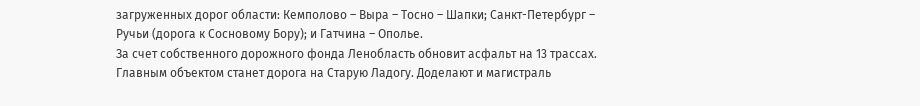загруженных дорог области: Кемполово – Выра – Тосно – Шапки; Санкт-Петербург – Ручьи (дорога к Сосновому Бору); и Гатчина – Ополье.
За счет собственного дорожного фонда Ленобласть обновит асфальт на 13 трассах. Главным объектом станет дорога на Старую Ладогу. Доделают и магистраль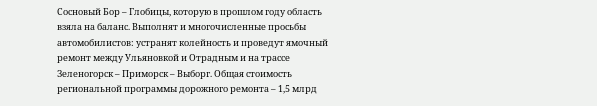Сосновый Бор – Глобицы, которую в прошлом году область взяла на баланс. Выполнят и многочисленные просьбы автомобилистов: устранят колейность и проведут ямочный ремонт между Ульяновкой и Отрадным и на трассе Зеленогорск – Приморск – Выборг. Общая стоимость региональной программы дорожного ремонта – 1,5 млрд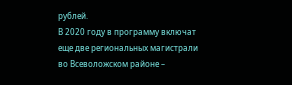рублей.
В 2020 году в программу включат еще две региональных магистрали во Всеволожском районе –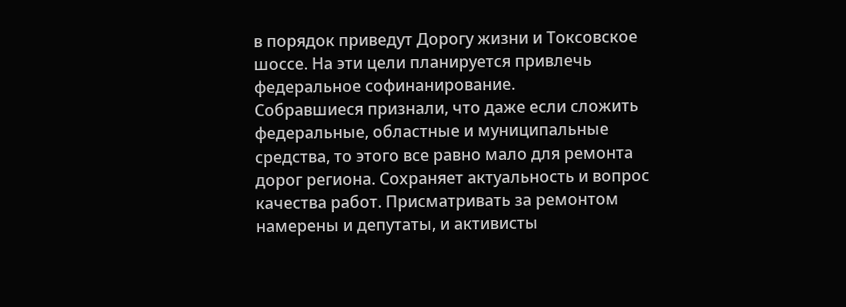в порядок приведут Дорогу жизни и Токсовское шоссе. На эти цели планируется привлечь федеральное софинанирование.
Собравшиеся признали, что даже если сложить федеральные, областные и муниципальные средства, то этого все равно мало для ремонта дорог региона. Сохраняет актуальность и вопрос качества работ. Присматривать за ремонтом намерены и депутаты, и активисты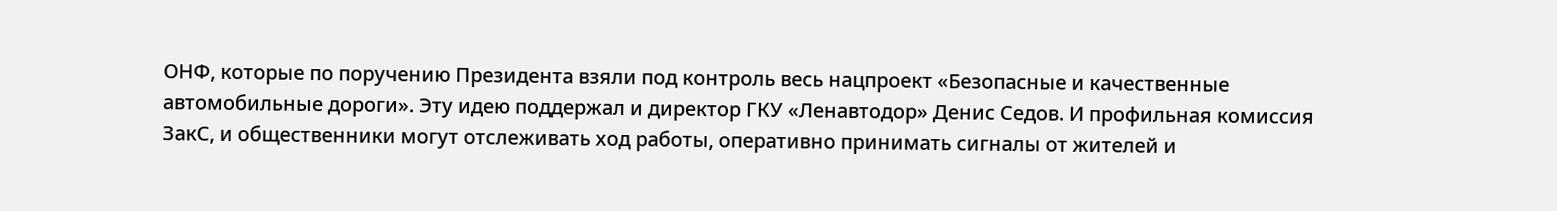ОНФ, которые по поручению Президента взяли под контроль весь нацпроект «Безопасные и качественные автомобильные дороги». Эту идею поддержал и директор ГКУ «Ленавтодор» Денис Седов. И профильная комиссия ЗакС, и общественники могут отслеживать ход работы, оперативно принимать сигналы от жителей и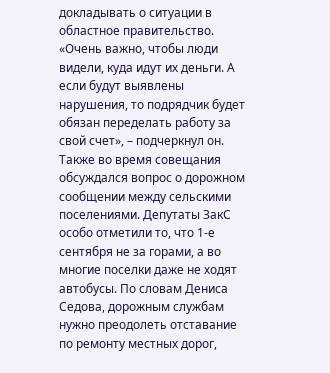докладывать о ситуации в областное правительство. «Очень важно, чтобы люди видели, куда идут их деньги. А если будут выявлены нарушения, то подрядчик будет обязан переделать работу за свой счет», – подчеркнул он.
Также во время совещания обсуждался вопрос о дорожном сообщении между сельскими поселениями. Депутаты ЗакС особо отметили то, что 1-е сентября не за горами, а во многие поселки даже не ходят автобусы. По словам Дениса Седова, дорожным службам нужно преодолеть отставание по ремонту местных дорог,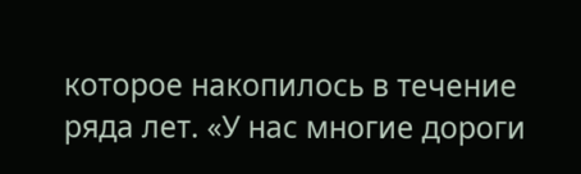которое накопилось в течение ряда лет. «У нас многие дороги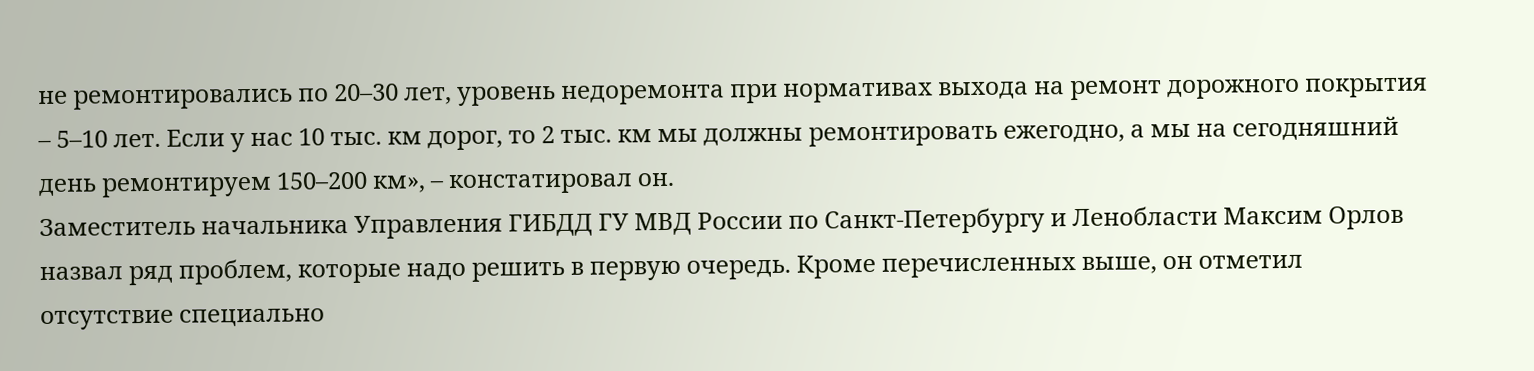не ремонтировались по 20–30 лет, уровень недоремонта при нормативах выхода на ремонт дорожного покрытия – 5–10 лет. Если у нас 10 тыс. км дорог, то 2 тыс. км мы должны ремонтировать ежегодно, а мы на сегодняшний день ремонтируем 150–200 км», – констатировал он.
Заместитель начальника Управления ГИБДД ГУ МВД России по Санкт-Петербургу и Ленобласти Максим Орлов назвал ряд проблем, которые надо решить в первую очередь. Кроме перечисленных выше, он отметил отсутствие специально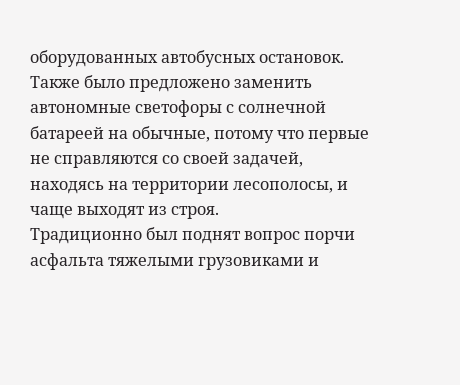оборудованных автобусных остановок. Также было предложено заменить автономные светофоры с солнечной батареей на обычные, потому что первые не справляются со своей задачей, находясь на территории лесополосы, и чаще выходят из строя.
Традиционно был поднят вопрос порчи асфальта тяжелыми грузовиками и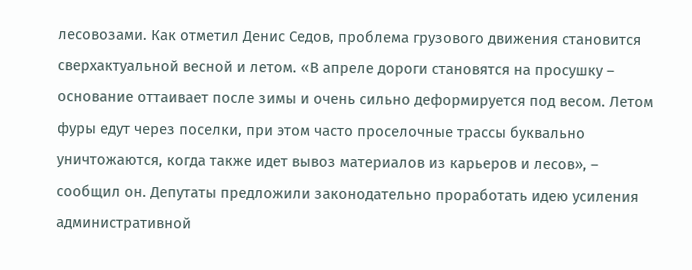лесовозами. Как отметил Денис Седов, проблема грузового движения становится сверхактуальной весной и летом. «В апреле дороги становятся на просушку – основание оттаивает после зимы и очень сильно деформируется под весом. Летом фуры едут через поселки, при этом часто проселочные трассы буквально уничтожаются, когда также идет вывоз материалов из карьеров и лесов», – сообщил он. Депутаты предложили законодательно проработать идею усиления административной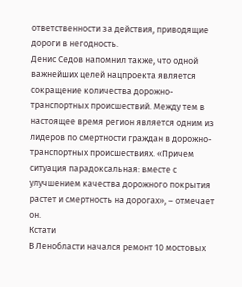ответственности за действия, приводящие дороги в негодность.
Денис Седов напомнил также, что одной важнейших целей нацпроекта является сокращение количества дорожно-транспортных происшествий. Между тем в настоящее время регион является одним из лидеров по смертности граждан в дорожно-транспортных происшествиях. «Причем ситуация парадоксальная: вместе с улучшением качества дорожного покрытия растет и смертность на дорогах», – отмечает он.
Кстати
В Ленобласти начался ремонт 10 мостовых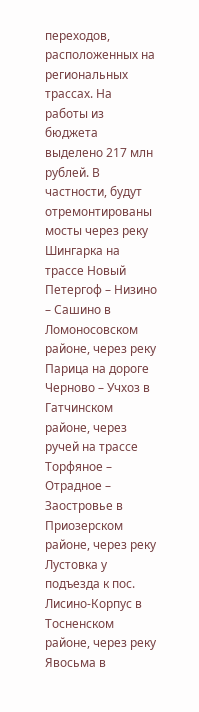переходов, расположенных на региональных трассах. На работы из бюджета выделено 217 млн рублей. В частности, будут отремонтированы мосты через реку Шингарка на трассе Новый Петергоф – Низино – Сашино в Ломоносовском районе, через реку Парица на дороге Черново – Учхоз в Гатчинском районе, через ручей на трассе Торфяное – Отрадное – Заостровье в Приозерском районе, через реку Лустовка у подъезда к пос. Лисино-Корпус в Тосненском районе, через реку Явосьма в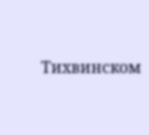Тихвинском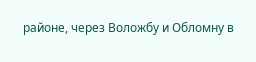районе, через Воложбу и Обломну в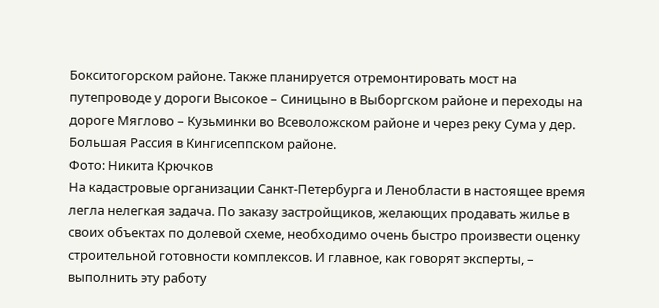Бокситогорском районе. Также планируется отремонтировать мост на путепроводе у дороги Высокое – Синицыно в Выборгском районе и переходы на дороге Мяглово – Кузьминки во Всеволожском районе и через реку Сума у дер. Большая Рассия в Кингисеппском районе.
Фото: Никита Крючков
На кадастровые организации Санкт-Петербурга и Ленобласти в настоящее время легла нелегкая задача. По заказу застройщиков, желающих продавать жилье в своих объектах по долевой схеме, необходимо очень быстро произвести оценку строительной готовности комплексов. И главное, как говорят эксперты, – выполнить эту работу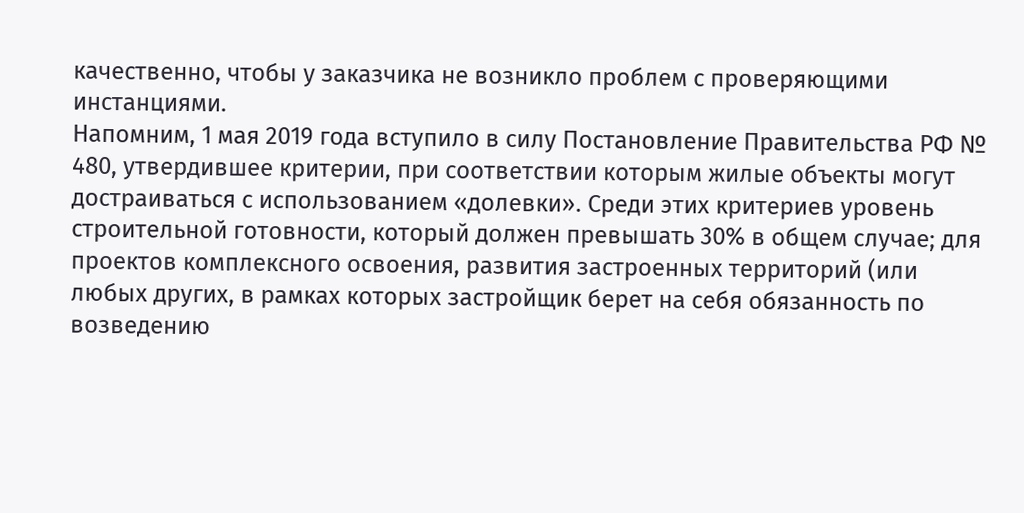качественно, чтобы у заказчика не возникло проблем с проверяющими инстанциями.
Напомним, 1 мая 2019 года вступило в силу Постановление Правительства РФ № 480, утвердившее критерии, при соответствии которым жилые объекты могут достраиваться с использованием «долевки». Среди этих критериев уровень строительной готовности, который должен превышать 30% в общем случае; для проектов комплексного освоения, развития застроенных территорий (или любых других, в рамках которых застройщик берет на себя обязанность по возведению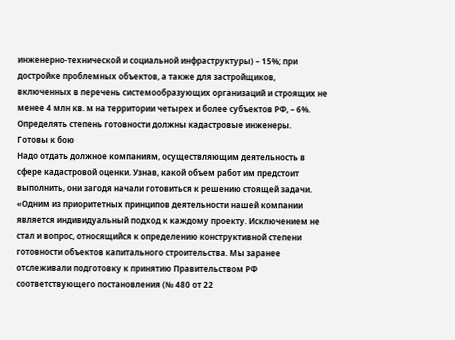инженерно-технической и социальной инфраструктуры) – 15%; при достройке проблемных объектов, а также для застройщиков, включенных в перечень системообразующих организаций и строящих не менее 4 млн кв. м на территории четырех и более субъектов РФ, – 6%. Определять степень готовности должны кадастровые инженеры.
Готовы к бою
Надо отдать должное компаниям, осуществляющим деятельность в сфере кадастровой оценки. Узнав, какой объем работ им предстоит выполнить, они загодя начали готовиться к решению стоящей задачи. «Одним из приоритетных принципов деятельности нашей компании является индивидуальный подход к каждому проекту. Исключением не стал и вопрос, относящийся к определению конструктивной степени готовности объектов капитального строительства. Мы заранее отслеживали подготовку к принятию Правительством РФ соответствующего постановления (№ 480 от 22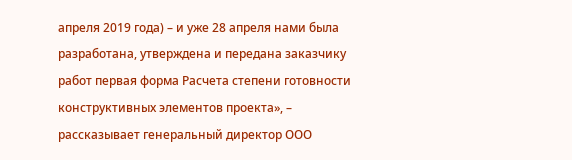апреля 2019 года) – и уже 28 апреля нами была разработана, утверждена и передана заказчику работ первая форма Расчета степени готовности конструктивных элементов проекта», – рассказывает генеральный директор ООО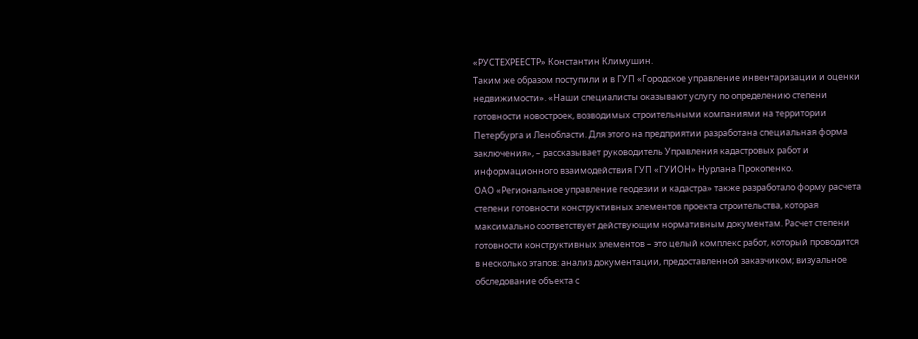«РУСТЕХРЕЕСТР» Константин Климушин.
Таким же образом поступили и в ГУП «Городское управление инвентаризации и оценки недвижимости». «Наши специалисты оказывают услугу по определению степени готовности новостроек, возводимых строительными компаниями на территории Петербурга и Ленобласти. Для этого на предприятии разработана специальная форма заключения», – рассказывает руководитель Управления кадастровых работ и информационного взаимодействия ГУП «ГУИОН» Нурлана Прокопенко.
ОАО «Региональное управление геодезии и кадастра» также разработало форму расчета степени готовности конструктивных элементов проекта строительства, которая максимально соответствует действующим нормативным документам. Расчет степени готовности конструктивных элементов – это целый комплекс работ, который проводится в несколько этапов: анализ документации, предоставленной заказчиком; визуальное обследование объекта с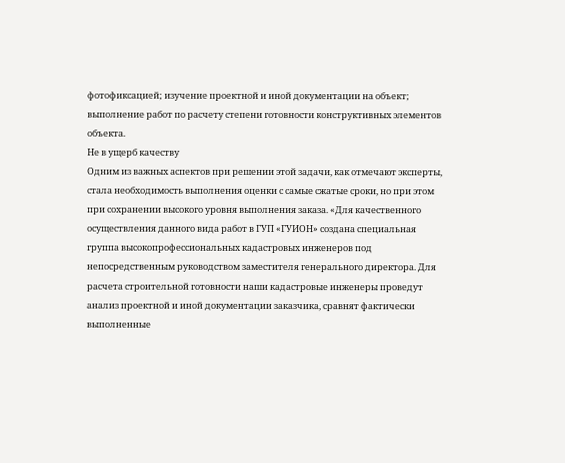фотофиксацией; изучение проектной и иной документации на объект; выполнение работ по расчету степени готовности конструктивных элементов объекта.
Не в ущерб качеству
Одним из важных аспектов при решении этой задачи, как отмечают эксперты, стала необходимость выполнения оценки с самые сжатые сроки, но при этом при сохранении высокого уровня выполнения заказа. «Для качественного осуществления данного вида работ в ГУП «ГУИОН» создана специальная группа высокопрофессиональных кадастровых инженеров под непосредственным руководством заместителя генерального директора. Для расчета строительной готовности наши кадастровые инженеры проведут анализ проектной и иной документации заказчика, сравнят фактически выполненные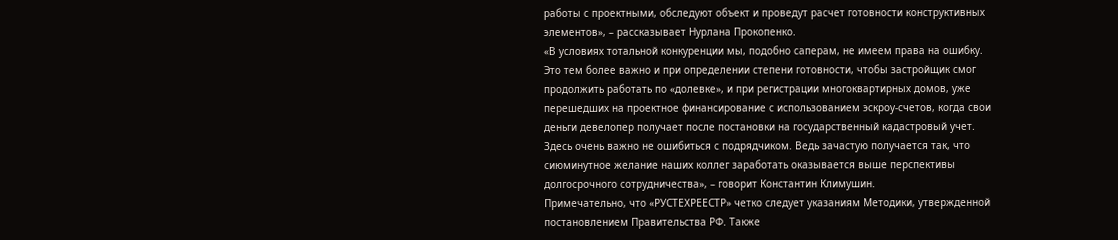работы с проектными, обследуют объект и проведут расчет готовности конструктивных элементов», – рассказывает Нурлана Прокопенко.
«В условиях тотальной конкуренции мы, подобно саперам, не имеем права на ошибку. Это тем более важно и при определении степени готовности, чтобы застройщик смог продолжить работать по «долевке», и при регистрации многоквартирных домов, уже перешедших на проектное финансирование с использованием эскроу-счетов, когда свои деньги девелопер получает после постановки на государственный кадастровый учет. Здесь очень важно не ошибиться с подрядчиком. Ведь зачастую получается так, что сиюминутное желание наших коллег заработать оказывается выше перспективы долгосрочного сотрудничества», – говорит Константин Климушин.
Примечательно, что «РУСТЕХРЕЕСТР» четко следует указаниям Методики, утвержденной постановлением Правительства РФ. Также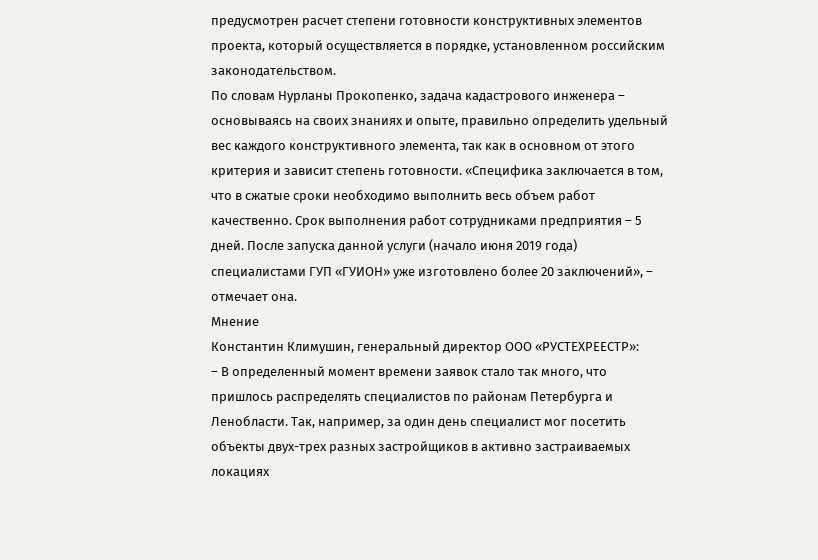предусмотрен расчет степени готовности конструктивных элементов проекта, который осуществляется в порядке, установленном российским законодательством.
По словам Нурланы Прокопенко, задача кадастрового инженера – основываясь на своих знаниях и опыте, правильно определить удельный вес каждого конструктивного элемента, так как в основном от этого критерия и зависит степень готовности. «Специфика заключается в том, что в сжатые сроки необходимо выполнить весь объем работ качественно. Срок выполнения работ сотрудниками предприятия – 5 дней. После запуска данной услуги (начало июня 2019 года) специалистами ГУП «ГУИОН» уже изготовлено более 20 заключений», – отмечает она.
Мнение
Константин Климушин, генеральный директор ООО «РУСТЕХРЕЕСТР»:
– В определенный момент времени заявок стало так много, что пришлось распределять специалистов по районам Петербурга и Ленобласти. Так, например, за один день специалист мог посетить объекты двух-трех разных застройщиков в активно застраиваемых локациях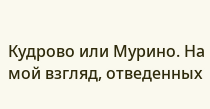Кудрово или Мурино. На мой взгляд, отведенных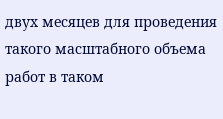двух месяцев для проведения такого масштабного объема работ в таком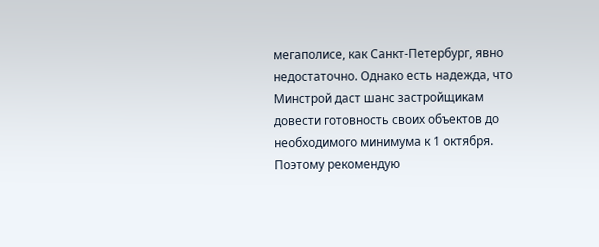мегаполисе, как Санкт-Петербург, явно недостаточно. Однако есть надежда, что Минстрой даст шанс застройщикам довести готовность своих объектов до необходимого минимума к 1 октября. Поэтому рекомендую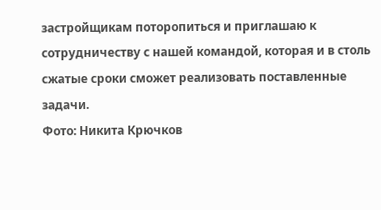застройщикам поторопиться и приглашаю к сотрудничеству с нашей командой, которая и в столь сжатые сроки сможет реализовать поставленные задачи.
Фото: Никита Крючков